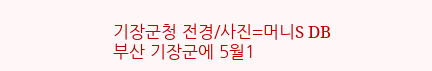기장군청 전경/사진=머니S DB
부산 기장군에 5월1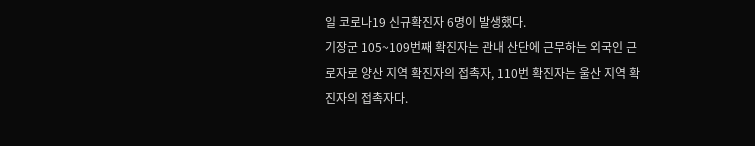일 코로나19 신규확진자 6명이 발생했다.
기장군 105~109번째 확진자는 관내 산단에 근무하는 외국인 근로자로 양산 지역 확진자의 접촉자, 110번 확진자는 울산 지역 확진자의 접촉자다.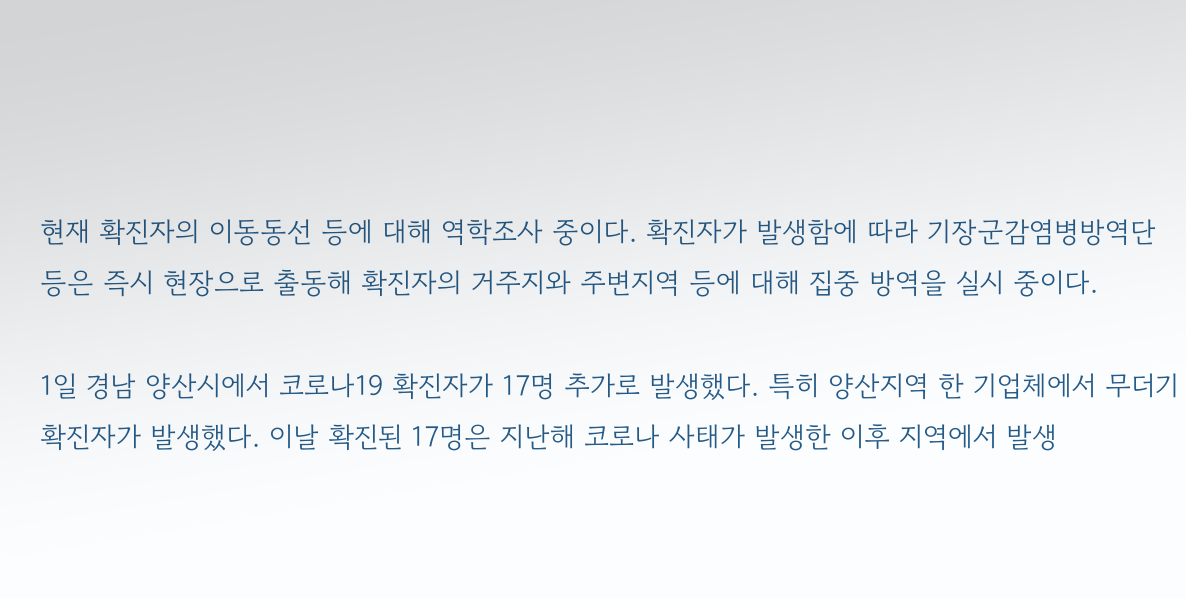현재 확진자의 이동동선 등에 대해 역학조사 중이다. 확진자가 발생함에 따라 기장군감염병방역단 등은 즉시 현장으로 출동해 확진자의 거주지와 주변지역 등에 대해 집중 방역을 실시 중이다.

1일 경남 양산시에서 코로나19 확진자가 17명 추가로 발생했다. 특히 양산지역 한 기업체에서 무더기 확진자가 발생했다. 이날 확진된 17명은 지난해 코로나 사태가 발생한 이후 지역에서 발생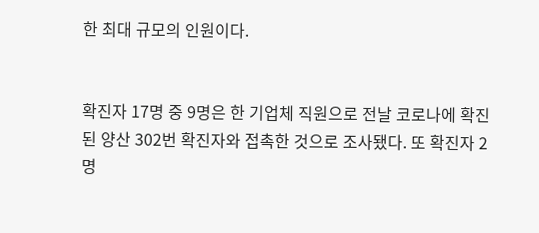한 최대 규모의 인원이다.


확진자 17명 중 9명은 한 기업체 직원으로 전날 코로나에 확진된 양산 302번 확진자와 접촉한 것으로 조사됐다. 또 확진자 2명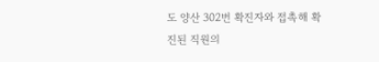도 양산 302번 확진자와 접촉해 확진된 직원의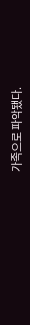가족으로 파악됐다.